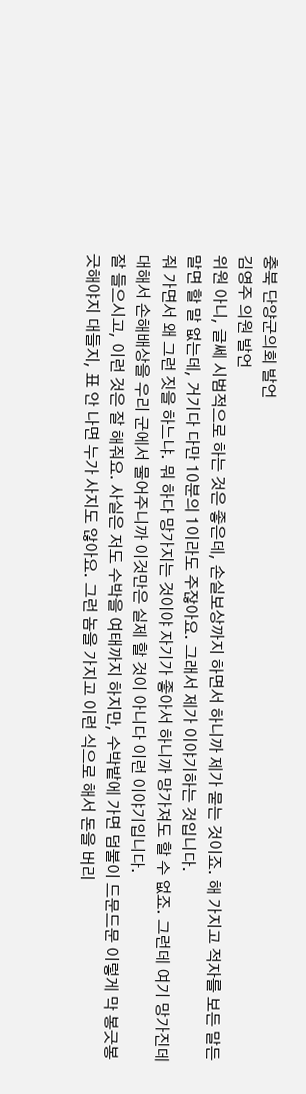충북 단양군의회 발언
김영주 의원 발언
위원 아니, 글쎄 시범적으로 하는 것은 좋은데, 손실보상까지 하면서 하니까 제가 묻는 것이죠. 해 가지고 적자를 보든 말든 말면 할 말 없는데, 거기다 다만 10분의 1이라도 주잖아요. 그래서 제가 이야기하는 것입니다.
줘 가면서 왜 그런 짓을 하느냐. 뭐 하다 망가지는 것이야 자기가 좋아서 하니까 망가져도 할 수 없죠. 그런데 여기 망가진데 대해서 손해배상을 우리 군에서 물어주니까 이것만은 실제 할 것이 아니다 이런 이야기입니다.
잘 들으시고, 이런 것은 잘 해줘요. 사실은 저도 수박을 여태까지 하지만, 수박밭에 가면 덤불이 드문드문 이렇게 막 봉긋봉긋해야지 대들지, 표 안 나면 누가 사지도 않아요. 그런 놈을 가지고 이런 식으로 해서 돈을 버리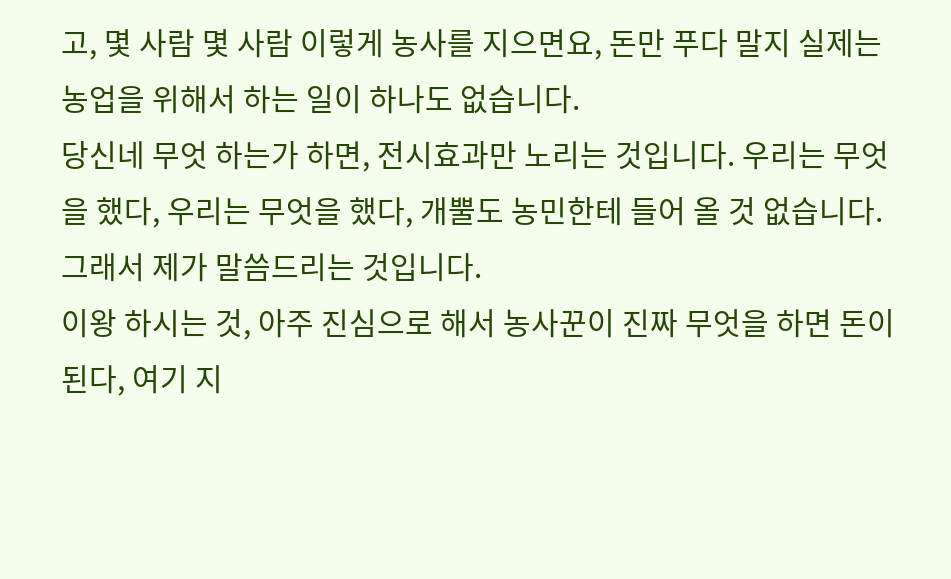고, 몇 사람 몇 사람 이렇게 농사를 지으면요, 돈만 푸다 말지 실제는 농업을 위해서 하는 일이 하나도 없습니다.
당신네 무엇 하는가 하면, 전시효과만 노리는 것입니다. 우리는 무엇을 했다, 우리는 무엇을 했다, 개뿔도 농민한테 들어 올 것 없습니다. 그래서 제가 말씀드리는 것입니다.
이왕 하시는 것, 아주 진심으로 해서 농사꾼이 진짜 무엇을 하면 돈이 된다, 여기 지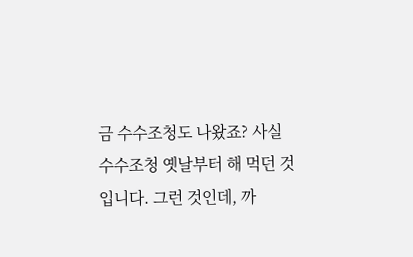금 수수조청도 나왔죠? 사실 수수조청 옛날부터 해 먹던 것입니다. 그런 것인데, 까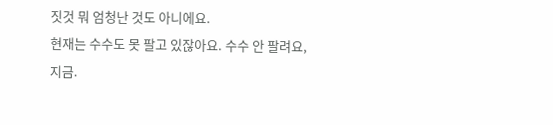짓것 뭐 엄청난 것도 아니에요.
현재는 수수도 못 팔고 있잖아요. 수수 안 팔려요, 지금.